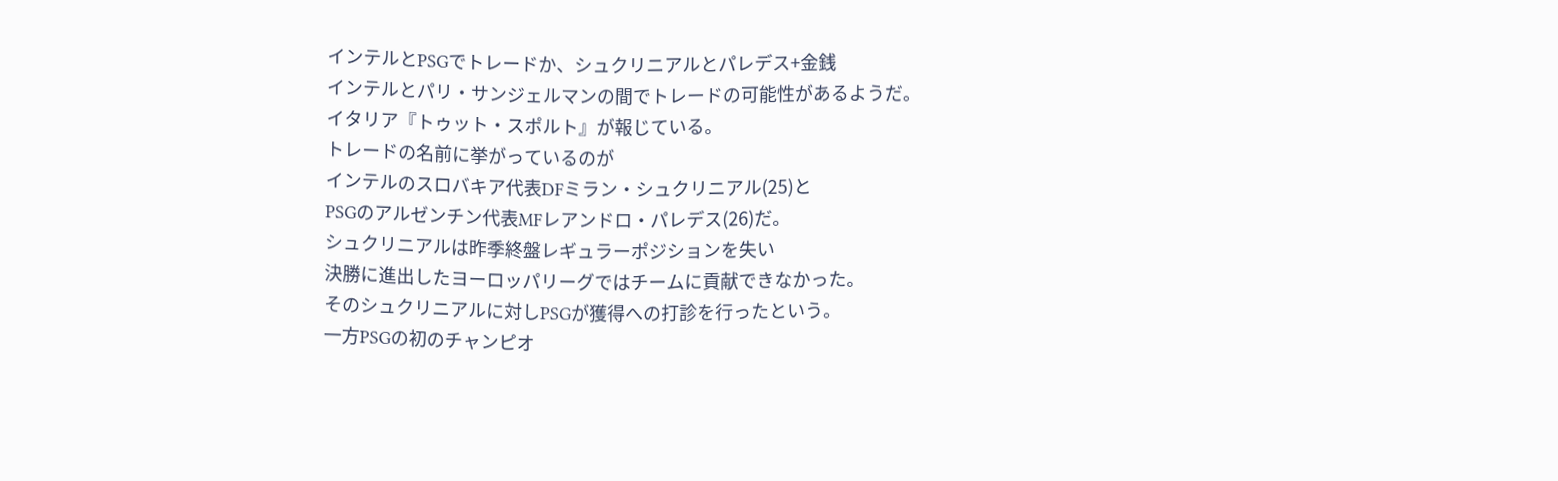インテルとPSGでトレードか、シュクリニアルとパレデス+金銭
インテルとパリ・サンジェルマンの間でトレードの可能性があるようだ。
イタリア『トゥット・スポルト』が報じている。
トレードの名前に挙がっているのが
インテルのスロバキア代表DFミラン・シュクリニアル(25)と
PSGのアルゼンチン代表MFレアンドロ・パレデス(26)だ。
シュクリニアルは昨季終盤レギュラーポジションを失い
決勝に進出したヨーロッパリーグではチームに貢献できなかった。
そのシュクリニアルに対しPSGが獲得への打診を行ったという。
一方PSGの初のチャンピオ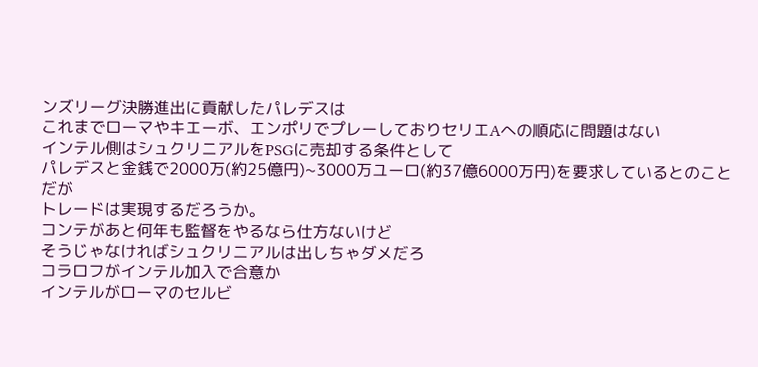ンズリーグ決勝進出に貢献したパレデスは
これまでローマやキエーボ、エンポリでプレーしておりセリエAへの順応に問題はない
インテル側はシュクリニアルをPSGに売却する条件として
パレデスと金銭で2000万(約25億円)~3000万ユーロ(約37億6000万円)を要求しているとのことだが
トレードは実現するだろうか。
コンテがあと何年も監督をやるなら仕方ないけど
そうじゃなければシュクリニアルは出しちゃダメだろ
コラロフがインテル加入で合意か
インテルがローマのセルビ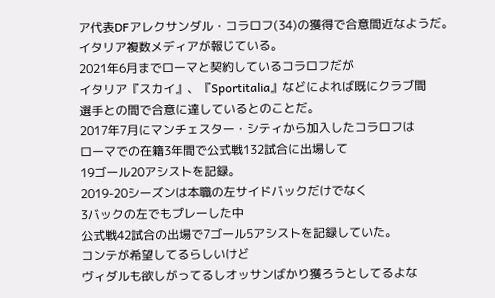ア代表DFアレクサンダル・コラロフ(34)の獲得で合意間近なようだ。
イタリア複数メディアが報じている。
2021年6月までローマと契約しているコラロフだが
イタリア『スカイ』、『Sportitalia』などによれば既にクラブ間
選手との間で合意に達しているとのことだ。
2017年7月にマンチェスター・シティから加入したコラロフは
ローマでの在籍3年間で公式戦132試合に出場して
19ゴール20アシストを記録。
2019-20シーズンは本職の左サイドバックだけでなく
3バックの左でもプレーした中
公式戦42試合の出場で7ゴール5アシストを記録していた。
コンテが希望してるらしいけど
ヴィダルも欲しがってるしオッサンばかり獲ろうとしてるよな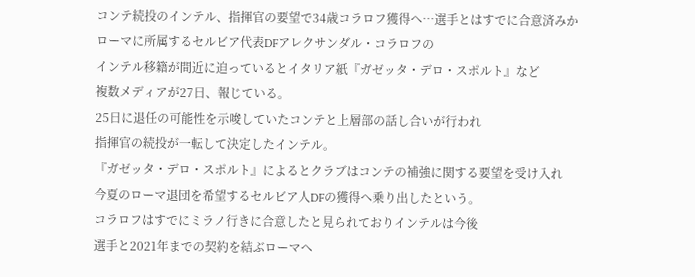コンテ続投のインテル、指揮官の要望で34歳コラロフ獲得へ…選手とはすでに合意済みか
ローマに所属するセルビア代表DFアレクサンダル・コラロフの
インテル移籍が間近に迫っているとイタリア紙『ガゼッタ・デロ・スポルト』など
複数メディアが27日、報じている。
25日に退任の可能性を示唆していたコンテと上層部の話し合いが行われ
指揮官の続投が一転して決定したインテル。
『ガゼッタ・デロ・スポルト』によるとクラブはコンテの補強に関する要望を受け入れ
今夏のローマ退団を希望するセルビア人DFの獲得へ乗り出したという。
コラロフはすでにミラノ行きに合意したと見られておりインテルは今後
選手と2021年までの契約を結ぶローマへ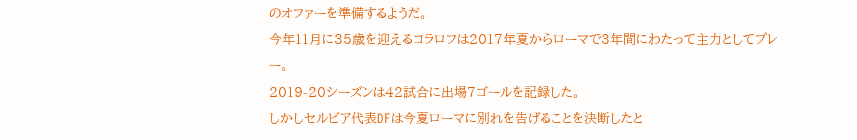のオファーを準備するようだ。
今年11月に35歳を迎えるコラロフは2017年夏からローマで3年間にわたって主力としてプレー。
2019-20シーズンは42試合に出場7ゴールを記録した。
しかしセルビア代表DFは今夏ローマに別れを告げることを決断したと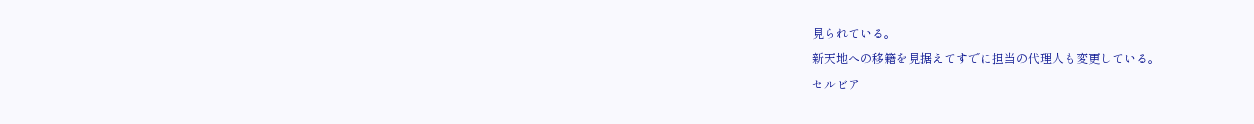見られている。
新天地への移籍を見据えてすでに担当の代理人も変更している。
セルビア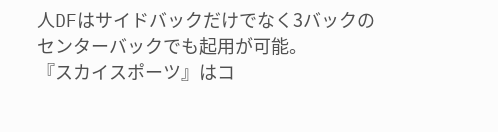人DFはサイドバックだけでなく3バックのセンターバックでも起用が可能。
『スカイスポーツ』はコ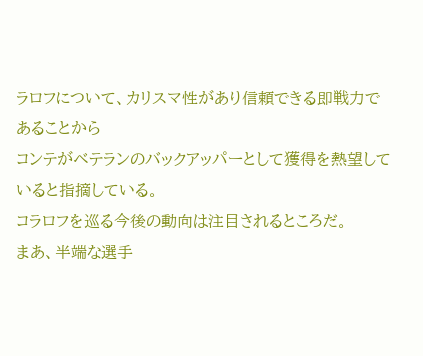ラロフについて、カリスマ性があり信頼できる即戦力であることから
コンテがベテランのバックアッパーとして獲得を熱望していると指摘している。
コラロフを巡る今後の動向は注目されるところだ。
まあ、半端な選手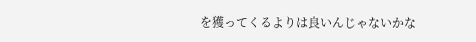を獲ってくるよりは良いんじゃないかな